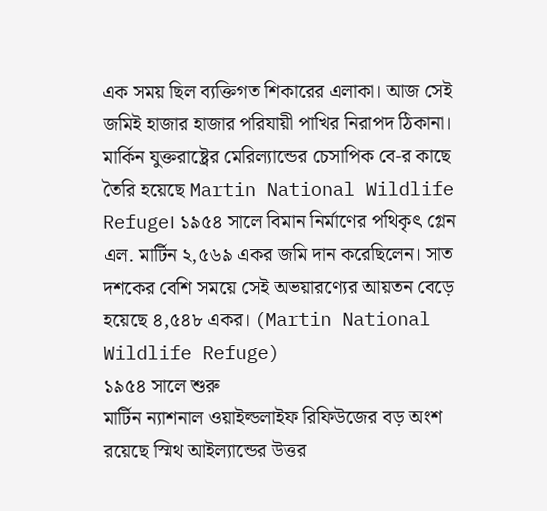এক সময় ছিল ব্যক্তিগত শিকারের এলাকা। আজ সেই জমিই হাজার হাজার পরিযায়ী পাখির নিরাপদ ঠিকানা। মার্কিন যুক্তরাষ্ট্রের মেরিল্যান্ডের চেসাপিক বে-র কাছে তৈরি হয়েছে Martin National Wildlife Refuge। ১৯৫৪ সালে বিমান নির্মাণের পথিকৃৎ গ্লেন এল. মার্টিন ২,৫৬৯ একর জমি দান করেছিলেন। সাত দশকের বেশি সময়ে সেই অভয়ারণ্যের আয়তন বেড়ে হয়েছে ৪,৫৪৮ একর। (Martin National Wildlife Refuge)
১৯৫৪ সালে শুরু
মার্টিন ন্যাশনাল ওয়াইল্ডলাইফ রিফিউজের বড় অংশ রয়েছে স্মিথ আইল্যান্ডের উত্তর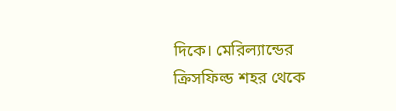দিকে। মেরিল্যান্ডের ক্রিসফিল্ড শহর থেকে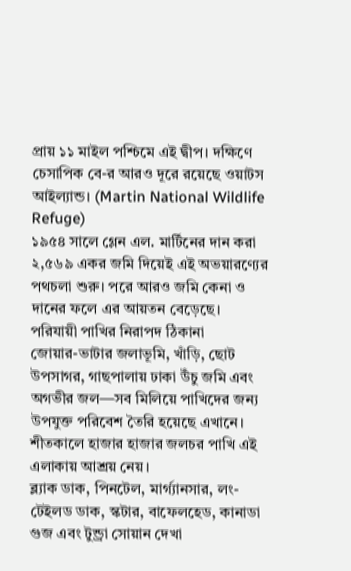প্রায় ১১ মাইল পশ্চিমে এই দ্বীপ। দক্ষিণে চেসাপিক বে-র আরও দূরে রয়েছে ওয়াটস আইল্যান্ড। (Martin National Wildlife Refuge)
১৯৫৪ সালে গ্লেন এল. মার্টিনের দান করা ২,৫৬৯ একর জমি দিয়েই এই অভয়ারণ্যের পথচলা শুরু। পরে আরও জমি কেনা ও দানের ফলে এর আয়তন বেড়েছে।
পরিযায়ী পাখির নিরাপদ ঠিকানা
জোয়ার-ভাটার জলাভূমি, খাঁড়ি, ছোট উপসাগর, গাছপালায় ঢাকা উঁচু জমি এবং অগভীর জল—সব মিলিয়ে পাখিদের জন্য উপযুক্ত পরিবেশ তৈরি হয়েছে এখানে। শীতকালে হাজার হাজার জলচর পাখি এই এলাকায় আশ্রয় নেয়।
ব্ল্যাক ডাক, পিনটেল, মার্গ্যানসার, লং-টেইলড ডাক, স্কটার, বাফেলহেড, কানাডা গুজ এবং টুন্ড্রা সোয়ান দেখা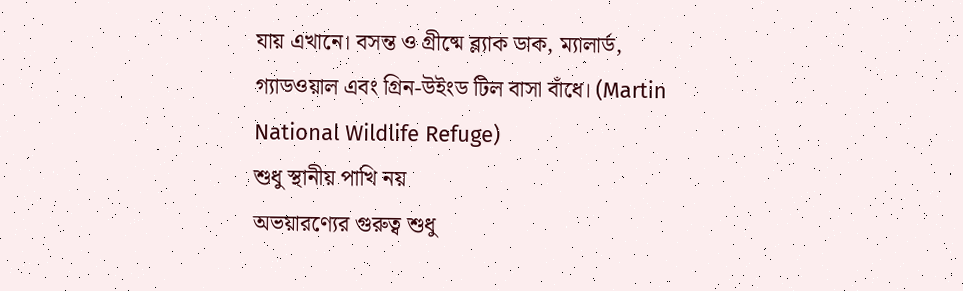যায় এখানে। বসন্ত ও গ্রীষ্মে ব্ল্যাক ডাক, ম্যালার্ড, গ্যাডওয়াল এবং গ্রিন-উইংড টিল বাসা বাঁধে। (Martin National Wildlife Refuge)
শুধু স্থানীয় পাখি নয়
অভয়ারণ্যের গুরুত্ব শুধু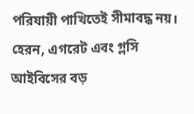পরিযায়ী পাখিতেই সীমাবদ্ধ নয়। হেরন, এগরেট এবং গ্লসি আইবিসের বড়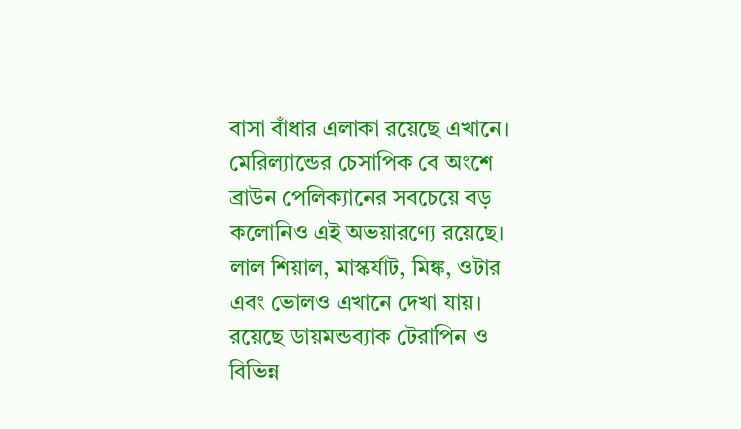বাসা বাঁধার এলাকা রয়েছে এখানে। মেরিল্যান্ডের চেসাপিক বে অংশে ব্রাউন পেলিক্যানের সবচেয়ে বড় কলোনিও এই অভয়ারণ্যে রয়েছে।
লাল শিয়াল, মাস্কর্যাট, মিঙ্ক, ওটার এবং ভোলও এখানে দেখা যায়। রয়েছে ডায়মন্ডব্যাক টেরাপিন ও বিভিন্ন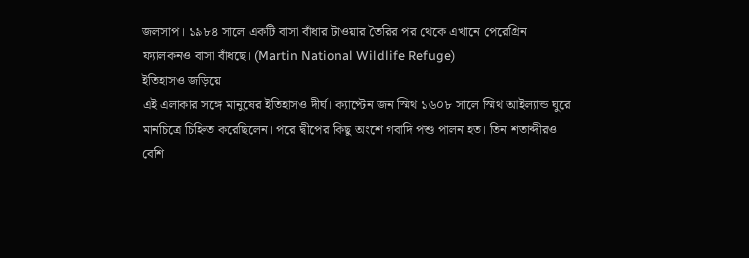জলসাপ। ১৯৮৪ সালে একটি বাসা বাঁধার টাওয়ার তৈরির পর থেকে এখানে পেরেগ্রিন ফ্যালকনও বাসা বাঁধছে। (Martin National Wildlife Refuge)
ইতিহাসও জড়িয়ে
এই এলাকার সঙ্গে মানুষের ইতিহাসও দীর্ঘ। ক্যাপ্টেন জন স্মিথ ১৬০৮ সালে স্মিথ আইল্যান্ড ঘুরে মানচিত্রে চিহ্নিত করেছিলেন। পরে দ্বীপের কিছু অংশে গবাদি পশু পালন হত। তিন শতাব্দীরও বেশি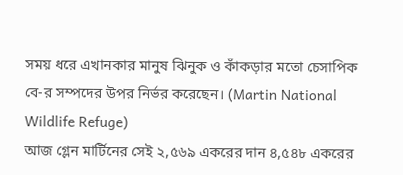সময় ধরে এখানকার মানুষ ঝিনুক ও কাঁকড়ার মতো চেসাপিক বে-র সম্পদের উপর নির্ভর করেছেন। (Martin National Wildlife Refuge)
আজ গ্লেন মার্টিনের সেই ২,৫৬৯ একরের দান ৪,৫৪৮ একরের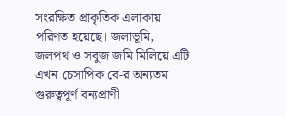সংরক্ষিত প্রাকৃতিক এলাকায় পরিণত হয়েছে। জলাভূমি, জলপথ ও সবুজ জমি মিলিয়ে এটি এখন চেসাপিক বে-র অন্যতম গুরুত্বপূর্ণ বন্যপ্রাণী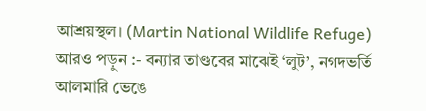আশ্রয়স্থল। (Martin National Wildlife Refuge)
আরও পড়ুন :- বন্যার তাণ্ডবের মাঝেই ‘লুট’, নগদভর্তি আলমারি ভেঙে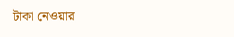টাকা নেওয়ার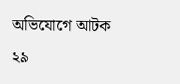অভিযোগে আটক ২৯